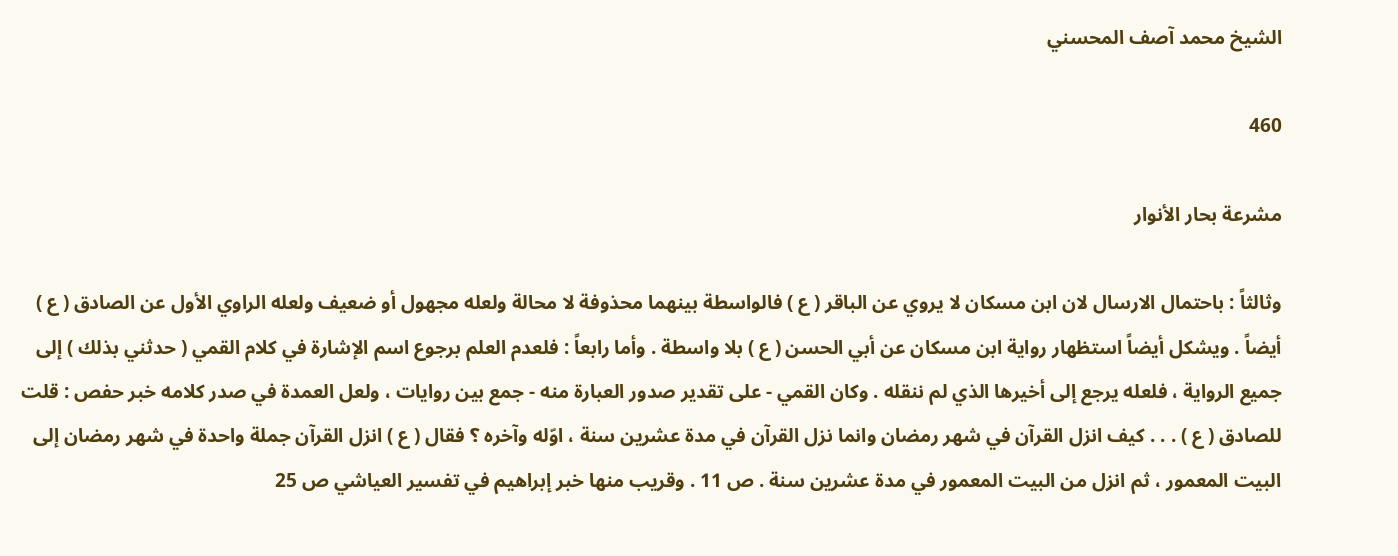الشيخ محمد آصف المحسني

460

مشرعة بحار الأنوار

وثالثاً : باحتمال الارسال لان ابن مسكان لا يروي عن الباقر ( ع ) فالواسطة بينهما محذوفة لا محالة ولعله مجهول أو ضعيف ولعله الراوي الأول عن الصادق ( ع ) أيضاً . ويشكل أيضاً استظهار رواية ابن مسكان عن أبي الحسن ( ع ) بلا واسطة . وأما رابعاً : فلعدم العلم برجوع اسم الإشارة في كلام القمي ( حدثني بذلك ) إلى جميع الرواية ، فلعله يرجع إلى أخيرها الذي لم ننقله . وكان القمي - على تقدير صدور العبارة منه - جمع بين روايات ، ولعل العمدة في صدر كلامه خبر حفص : قلت للصادق ( ع ) . . . كيف انزل القرآن في شهر رمضان وانما نزل القرآن في مدة عشرين سنة ، اوّله وآخره ؟ فقال ( ع ) انزل القرآن جملة واحدة في شهر رمضان إلى البيت المعمور ، ثم انزل من البيت المعمور في مدة عشرين سنة . ص 11 . وقريب منها خبر إبراهيم في تفسير العياشي ص 25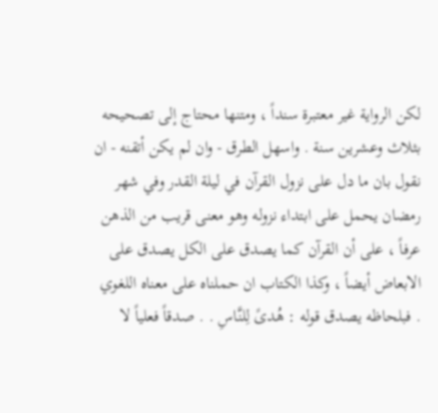لكن الرواية غير معتبرة سنداً ، ومتنها محتاج إلى تصحيحه بثلاث وعشرين سنة . واسهل الطرق - وان لم يكن أتقنه - ان نقول بان ما دل على نزول القرآن في ليلة القدر وفي شهر رمضان يحمل على ابتداء نزوله وهو معنى قريب من الذهن عرفاً ، على أن القرآن كما يصدق على الكل يصدق على الابعاض أيضاً ، وكذا الكتاب ان حملناه على معناه اللغوي . فبلحاظه يصدق قوله : هُدىً لِلنَّاسِ . . صدقاً فعلياً لا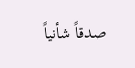صدقاً شأنياً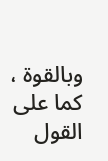وبالقوة ، كما على القول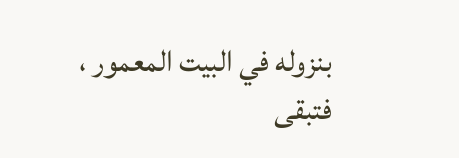بنزوله في البيت المعمور ، فتبقى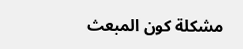مشكلة كون المبعث